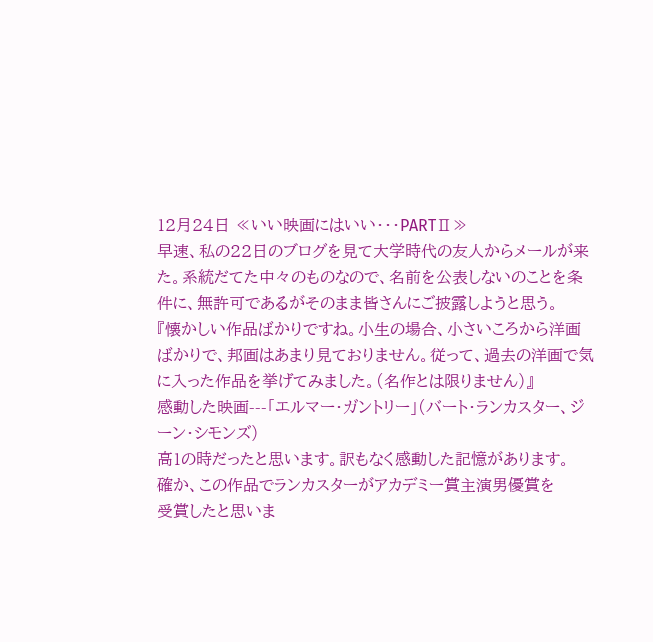12月24日 ≪いい映画にはいい・・・PARTⅡ≫
早速、私の22日のブログを見て大学時代の友人からメールが来た。系統だてた中々のものなので、名前を公表しないのことを条件に、無許可であるがそのまま皆さんにご披露しようと思う。
『懐かしい作品ばかりですね。小生の場合、小さいころから洋画ばかりで、邦画はあまり見ておりません。従って、過去の洋画で気に入った作品を挙げてみました。(名作とは限りません)』
感動した映画---「エルマー・ガントリー」(バート・ランカスター、ジーン・シモンズ)
高1の時だったと思います。訳もなく感動した記憶があります。
確か、この作品でランカスターがアカデミー賞主演男優賞を
受賞したと思いま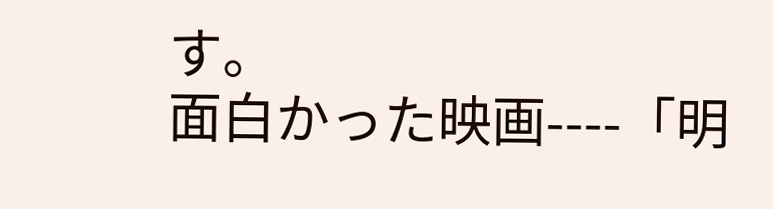す。
面白かった映画----「明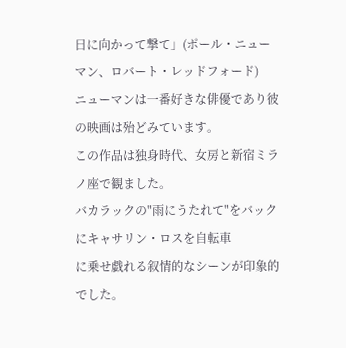日に向かって撃て」(ポール・ニューマン、ロバート・レッドフォード)
ニューマンは一番好きな俳優であり彼の映画は殆どみています。
この作品は独身時代、女房と新宿ミラノ座で観ました。
バカラックの"雨にうたれて"をバックにキャサリン・ロスを自転車
に乗せ戯れる叙情的なシーンが印象的でした。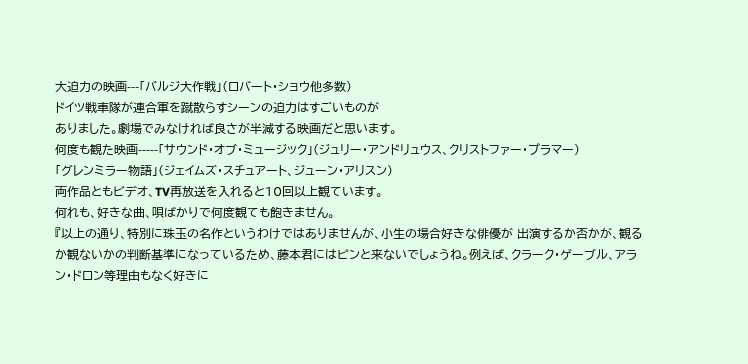大迫力の映画---「バルジ大作戦」(ロバート・ショウ他多数)
ドイツ戦車隊が連合軍を蹴散らすシーンの迫力はすごいものが
ありました。劇場でみなければ良さが半減する映画だと思います。
何度も観た映画-----「サウンド・オブ・ミュージック」(ジュリー・アンドリュウス、クリストファー・プラマー)
「グレンミラー物語」(ジェイムズ・スチュアート、ジューン・アリスン)
両作品ともビデオ、TV再放送を入れると10回以上観ています。
何れも、好きな曲、唄ばかりで何度観ても飽きません。
『以上の通り、特別に珠玉の名作というわけではありませんが、小生の場合好きな俳優が 出演するか否かが、観るか観ないかの判断基準になっているため、藤本君にはピンと来ないでしょうね。例えば、クラーク・ゲーブル、アラン・ドロン等理由もなく好きに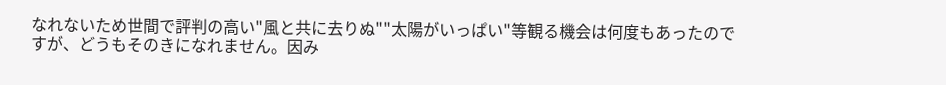なれないため世間で評判の高い"風と共に去りぬ""太陽がいっぱい"等観る機会は何度もあったのですが、どうもそのきになれません。因み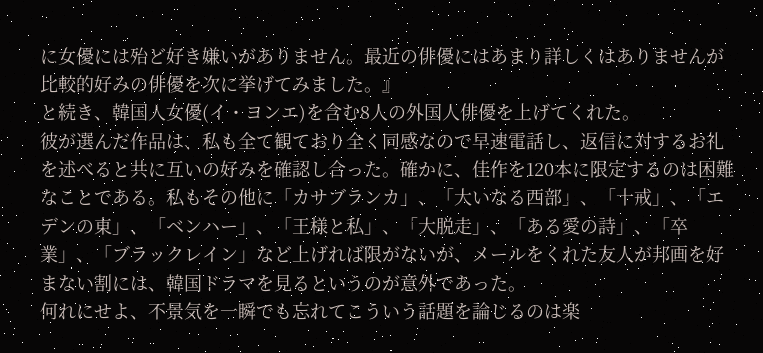に女優には殆ど好き嫌いがありません。最近の俳優にはあまり詳しくはありませんが比較的好みの俳優を次に挙げてみました。』
と続き、韓国人女優(イ・ヨンエ)を含む8人の外国人俳優を上げてくれた。
彼が選んだ作品は、私も全て観ており全く同感なので早速電話し、返信に対するお礼を述べると共に互いの好みを確認し合った。確かに、佳作を120本に限定するのは困難なことである。私もその他に「カサブランカ」、「大いなる西部」、「十戒」、「エデンの東」、「ベンハー」、「王様と私」、「大脱走」、「ある愛の詩」、「卒業」、「ブラックレイン」など上げれば限がないが、メールをくれた友人が邦画を好まない割には、韓国ドラマを見るというのが意外であった。
何れにせよ、不景気を一瞬でも忘れてこういう話題を論じるのは楽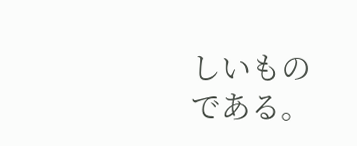しいものである。